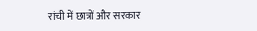रांची में छात्रों और सरकार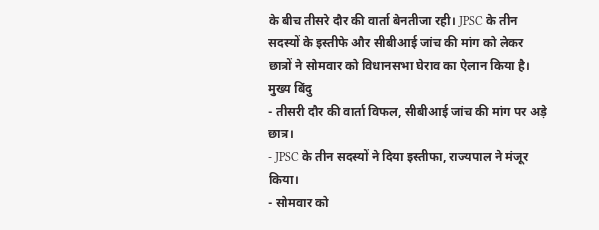के बीच तीसरे दौर की वार्ता बेनतीजा रही। JPSC के तीन सदस्यों के इस्तीफे और सीबीआई जांच की मांग को लेकर छात्रों ने सोमवार को विधानसभा घेराव का ऐलान किया है।
मुख्य बिंदु
- तीसरी दौर की वार्ता विफल, सीबीआई जांच की मांग पर अड़े छात्र।
- JPSC के तीन सदस्यों ने दिया इस्तीफा, राज्यपाल ने मंजूर किया।
- सोमवार को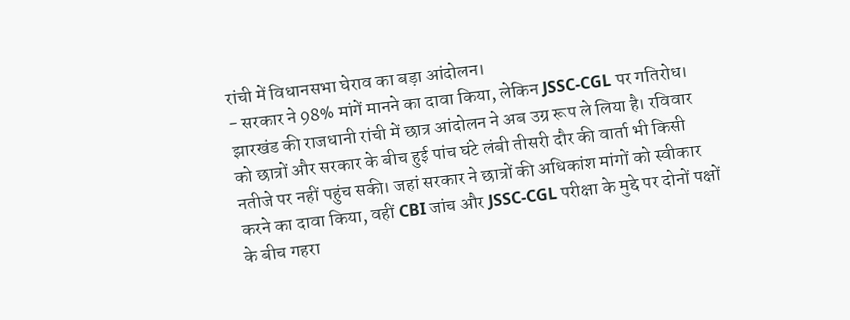रांची में विधानसभा घेराव का बड़ा आंदोलन।
- सरकार ने 98% मांगें मानने का दावा किया, लेकिन JSSC-CGL पर गतिरोध।
झारखंड की राजधानी रांची में छात्र आंदोलन ने अब उग्र रूप ले लिया है। रविवार को छात्रों और सरकार के बीच हुई पांच घंटे लंबी तीसरी दौर की वार्ता भी किसी नतीजे पर नहीं पहुंच सकी। जहां सरकार ने छात्रों की अधिकांश मांगों को स्वीकार करने का दावा किया, वहीं CBI जांच और JSSC-CGL परीक्षा के मुद्दे पर दोनों पक्षों के बीच गहरा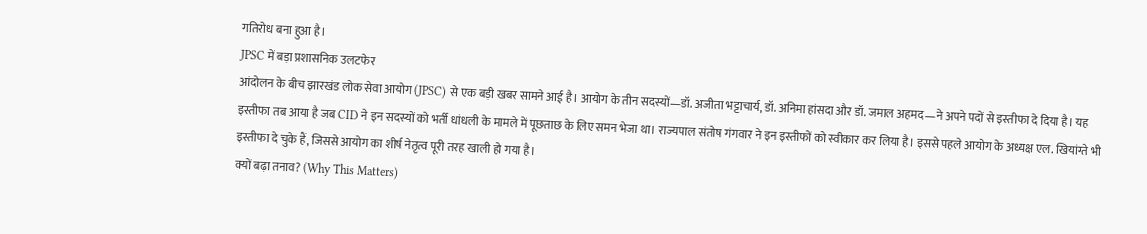गतिरोध बना हुआ है।
JPSC में बड़ा प्रशासनिक उलटफेर
आंदोलन के बीच झारखंड लोक सेवा आयोग (JPSC) से एक बड़ी खबर सामने आई है। आयोग के तीन सदस्यों—डॉ. अजीता भट्टाचार्य, डॉ. अनिमा हांसदा और डॉ. जमाल अहमद—ने अपने पदों से इस्तीफा दे दिया है। यह इस्तीफा तब आया है जब CID ने इन सदस्यों को भर्ती धांधली के मामले में पूछताछ के लिए समन भेजा था। राज्यपाल संतोष गंगवार ने इन इस्तीफों को स्वीकार कर लिया है। इससे पहले आयोग के अध्यक्ष एल. खियांग्ते भी इस्तीफा दे चुके हैं, जिससे आयोग का शीर्ष नेतृत्व पूरी तरह खाली हो गया है।
क्यों बढ़ा तनाव? (Why This Matters)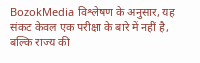BozokMedia विश्लेषण के अनुसार, यह संकट केवल एक परीक्षा के बारे में नहीं है, बल्कि राज्य की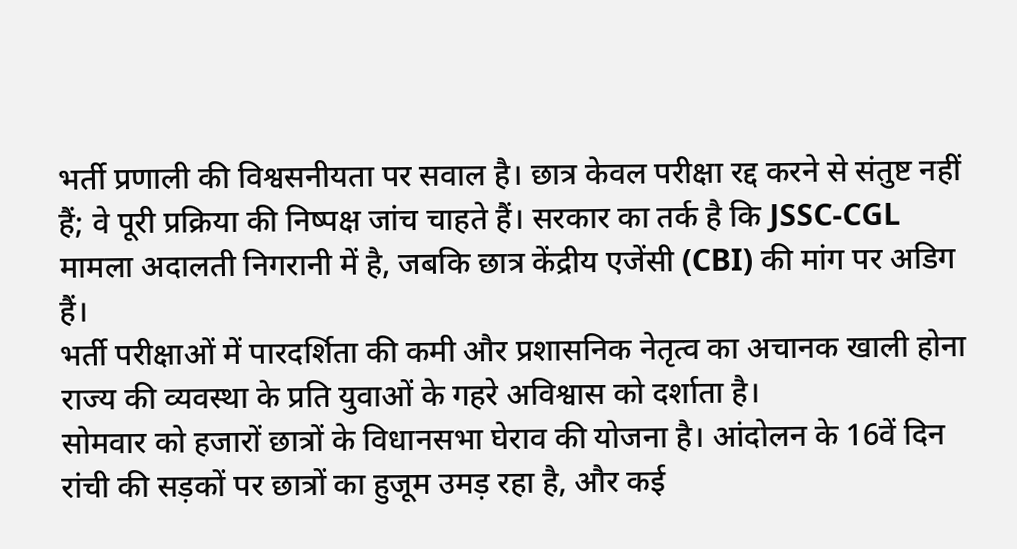भर्ती प्रणाली की विश्वसनीयता पर सवाल है। छात्र केवल परीक्षा रद्द करने से संतुष्ट नहीं हैं; वे पूरी प्रक्रिया की निष्पक्ष जांच चाहते हैं। सरकार का तर्क है कि JSSC-CGL मामला अदालती निगरानी में है, जबकि छात्र केंद्रीय एजेंसी (CBI) की मांग पर अडिग हैं।
भर्ती परीक्षाओं में पारदर्शिता की कमी और प्रशासनिक नेतृत्व का अचानक खाली होना राज्य की व्यवस्था के प्रति युवाओं के गहरे अविश्वास को दर्शाता है।
सोमवार को हजारों छात्रों के विधानसभा घेराव की योजना है। आंदोलन के 16वें दिन रांची की सड़कों पर छात्रों का हुजूम उमड़ रहा है, और कई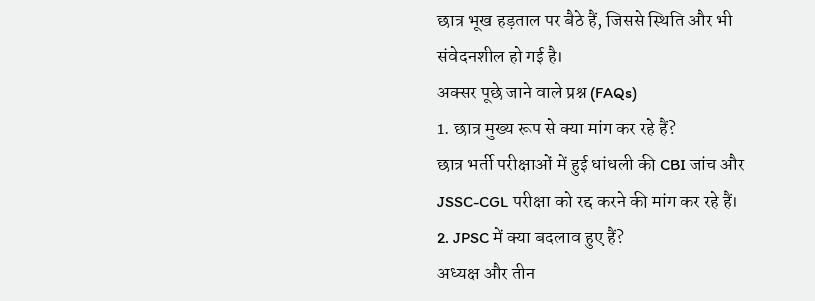छात्र भूख हड़ताल पर बैठे हैं, जिससे स्थिति और भी संवेदनशील हो गई है।
अक्सर पूछे जाने वाले प्रश्न (FAQs)
1. छात्र मुख्य रूप से क्या मांग कर रहे हैं?
छात्र भर्ती परीक्षाओं में हुई धांधली की CBI जांच और JSSC-CGL परीक्षा को रद्द करने की मांग कर रहे हैं।
2. JPSC में क्या बदलाव हुए हैं?
अध्यक्ष और तीन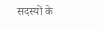सदस्यों के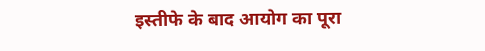इस्तीफे के बाद आयोग का पूरा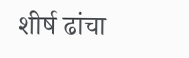शीर्ष ढांचा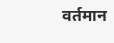वर्तमान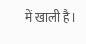में खाली है।